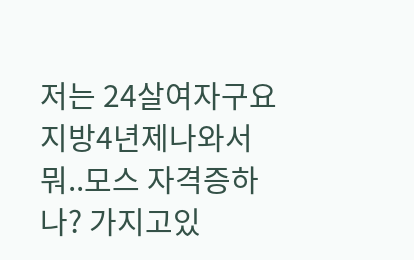저는 24살여자구요
지방4년제나와서 뭐..모스 자격증하나? 가지고있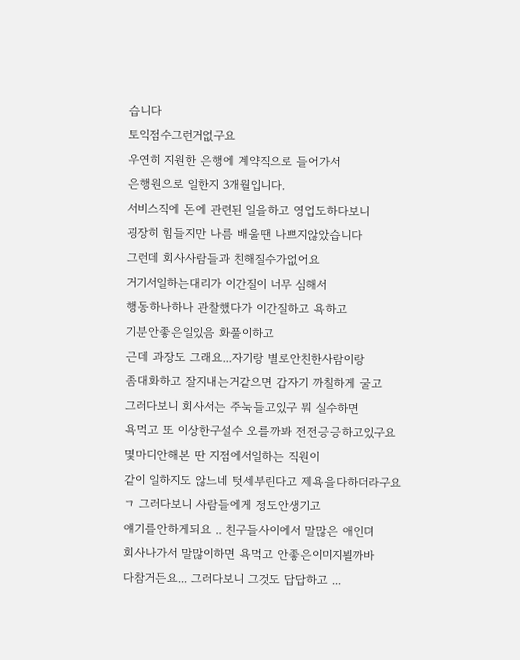습니다
토익점수그런거없구요
우연히 지원한 은행에 계약직으로 들어가서
은행원으로 일한지 3개월입니다.
서비스직에 돈에 관련된 일을하고 영업도하다보니
굉장히 힘들지만 나름 배울땐 나쁘지않았습니다
그런데 회사사람들과 친해질수가없어요
거기서일하는대리가 이간질이 너무 심해서
행동하나하나 관찰했다가 이간질하고 욕하고
기분안좋은일있음 화풀이하고
근데 과장도 그래요...자기랑 별로안친한사람이랑
좀대화하고 잘지내는거같으면 갑자기 까칠하게 굴고
그러다보니 회사서는 주눅들고있구 뭐 실수하면
욕먹고 또 이상한구설수 오를까봐 전전긍긍하고있구요
몇마디안해본 딴 지점에서일하는 직원이
같이 일하지도 않느네 텃세부린다고 제욕을다하더라구요
ㄱ 그러다보니 사람들에게 정도안생기고
얘기를안하게되요 .. 친구들사이에서 말많은 애인뎌
회사나가서 말많이하면 욕먹고 안좋은이미지뵐까바
다참거든요... 그러다보니 그것도 답답하고 ...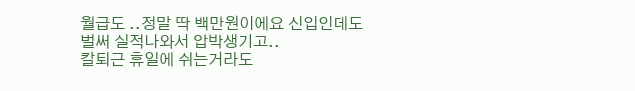월급도 ..정말 딱 백만원이에요 신입인데도
벌써 실적나와서 압박생기고..
칼퇴근 휴일에 쉬는거라도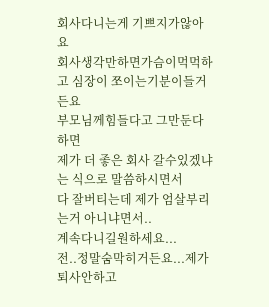회사다니는게 기쁘지가않아요
회사생각만하면가슴이먹먹하고 심장이 쪼이는기분이들거든요
부모님께힘들다고 그만둔다하면
제가 더 좋은 회사 갈수있겠냐는 식으로 말씀하시면서
다 잘버티는데 제가 엄살부리는거 아니냐면서..
계속다니길원하세요...
전..정말숨막히거든요...제가 퇴사안하고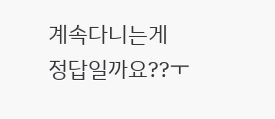계속다니는게
정답일까요??ㅜ